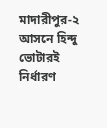মাদারীপুর-২ আসনে হিন্দু ভোটারই নির্ধারণ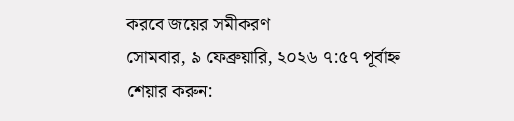করবে জয়ের সমীকরণ
সোমবার, ৯ ফেব্রুয়ারি, ২০২৬ ৭:৫৭ পূর্বাহ্ন
শেয়ার করুন: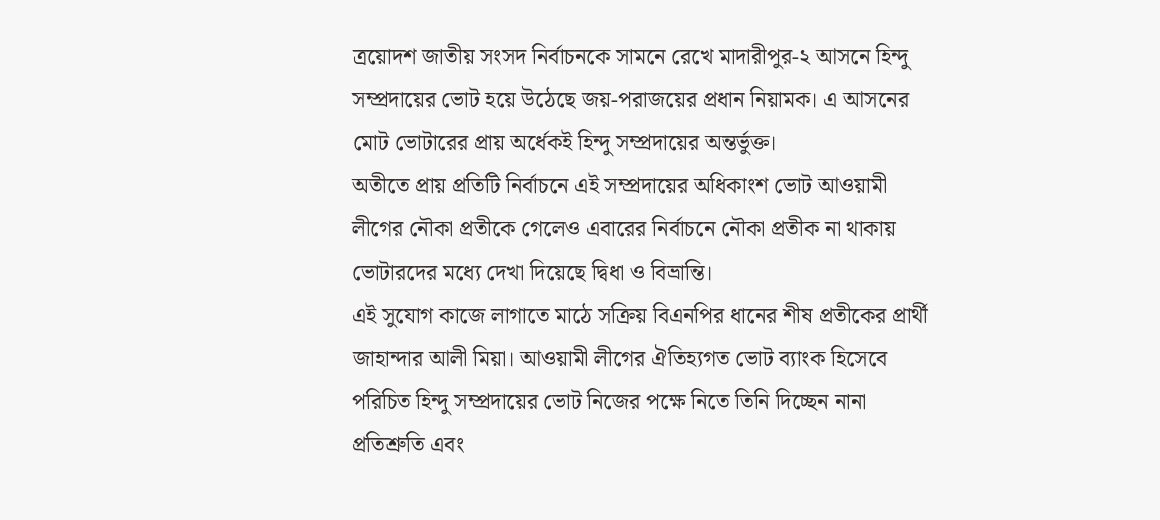ত্রয়োদশ জাতীয় সংসদ নির্বাচনকে সামনে রেখে মাদারীপুর-২ আসনে হিন্দু সম্প্রদায়ের ভোট হয়ে উঠেছে জয়-পরাজয়ের প্রধান নিয়ামক। এ আসনের মোট ভোটারের প্রায় অর্ধেকই হিন্দু সম্প্রদায়ের অন্তর্ভুক্ত।
অতীতে প্রায় প্রতিটি নির্বাচনে এই সম্প্রদায়ের অধিকাংশ ভোট আওয়ামী লীগের নৌকা প্রতীকে গেলেও এবারের নির্বাচনে নৌকা প্রতীক না থাকায় ভোটারদের মধ্যে দেখা দিয়েছে দ্বিধা ও বিভ্রান্তি।
এই সুযোগ কাজে লাগাতে মাঠে সক্রিয় বিএনপির ধানের শীষ প্রতীকের প্রার্থী জাহান্দার আলী মিয়া। আওয়ামী লীগের ঐতিহ্যগত ভোট ব্যাংক হিসেবে পরিচিত হিন্দু সম্প্রদায়ের ভোট নিজের পক্ষে নিতে তিনি দিচ্ছেন নানা প্রতিশ্রুতি এবং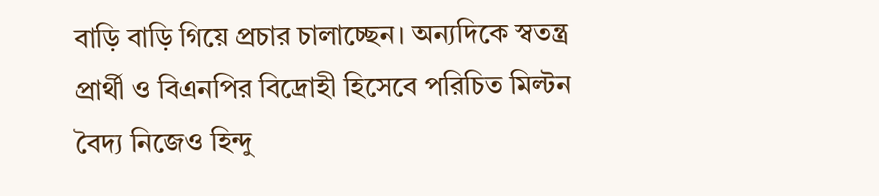বাড়ি বাড়ি গিয়ে প্রচার চালাচ্ছেন। অন্যদিকে স্বতন্ত্র প্রার্থী ও বিএনপির বিদ্রোহী হিসেবে পরিচিত মিল্টন বৈদ্য নিজেও হিন্দু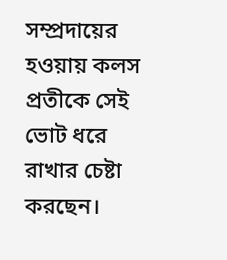সম্প্রদায়ের হওয়ায় কলস প্রতীকে সেই ভোট ধরে রাখার চেষ্টা করছেন।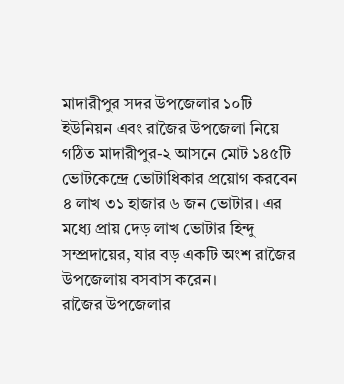মাদারীপুর সদর উপজেলার ১০টি ইউনিয়ন এবং রাজৈর উপজেলা নিয়ে গঠিত মাদারীপুর-২ আসনে মোট ১৪৫টি ভোটকেন্দ্রে ভোটাধিকার প্রয়োগ করবেন ৪ লাখ ৩১ হাজার ৬ জন ভোটার। এর মধ্যে প্রায় দেড় লাখ ভোটার হিন্দু সম্প্রদায়ের, যার বড় একটি অংশ রাজৈর উপজেলায় বসবাস করেন।
রাজৈর উপজেলার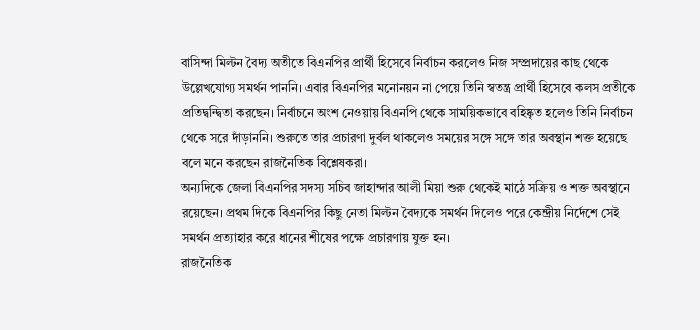বাসিন্দা মিল্টন বৈদ্য অতীতে বিএনপির প্রার্থী হিসেবে নির্বাচন করলেও নিজ সম্প্রদায়ের কাছ থেকে উল্লেখযোগ্য সমর্থন পাননি। এবার বিএনপির মনোনয়ন না পেয়ে তিনি স্বতন্ত্র প্রার্থী হিসেবে কলস প্রতীকে প্রতিদ্বন্দ্বিতা করছেন। নির্বাচনে অংশ নেওয়ায় বিএনপি থেকে সাময়িকভাবে বহিষ্কৃত হলেও তিনি নির্বাচন থেকে সরে দাঁড়াননি। শুরুতে তার প্রচারণা দুর্বল থাকলেও সময়ের সঙ্গে সঙ্গে তার অবস্থান শক্ত হয়েছে বলে মনে করছেন রাজনৈতিক বিশ্লেষকরা।
অন্যদিকে জেলা বিএনপির সদস্য সচিব জাহান্দার আলী মিয়া শুরু থেকেই মাঠে সক্রিয় ও শক্ত অবস্থানে রয়েছেন। প্রথম দিকে বিএনপির কিছু নেতা মিল্টন বৈদ্যকে সমর্থন দিলেও পরে কেন্দ্রীয় নির্দেশে সেই সমর্থন প্রত্যাহার করে ধানের শীষের পক্ষে প্রচারণায় যুক্ত হন।
রাজনৈতিক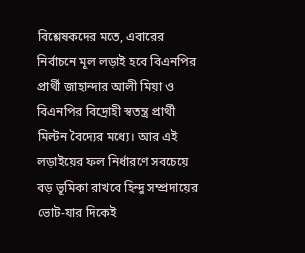বিশ্লেষকদের মতে, এবারের নির্বাচনে মূল লড়াই হবে বিএনপির প্রার্থী জাহান্দার আলী মিয়া ও বিএনপির বিদ্রোহী স্বতন্ত্র প্রার্থী মিল্টন বৈদ্যের মধ্যে। আর এই লড়াইয়ের ফল নির্ধারণে সবচেয়ে বড় ভূমিকা রাখবে হিন্দু সম্প্রদায়ের ভোট-যার দিকেই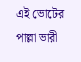এই ভোটের পাল্লা ভারী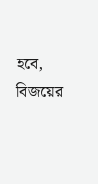হবে, বিজয়ের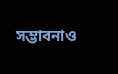সম্ভাবনাও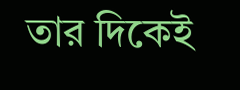তার দিকেই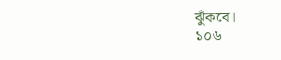ঝুঁকবে।
১০৬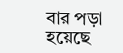বার পড়া হয়েছে